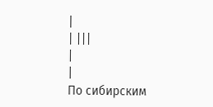|
| |||
|
|
По сибирским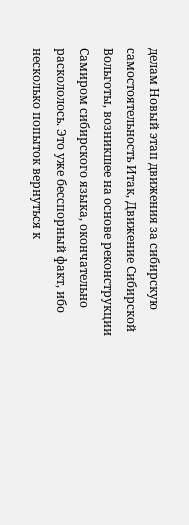делам Новый этап движения за сибирскую самостоятельность Итак, Движение Сибирской Вольготы, возникшее на основе реконструкции Самиром сибирского языка, окончательно раскололось. Это уже бесспорный факт, ибо несколько попыток вернуться к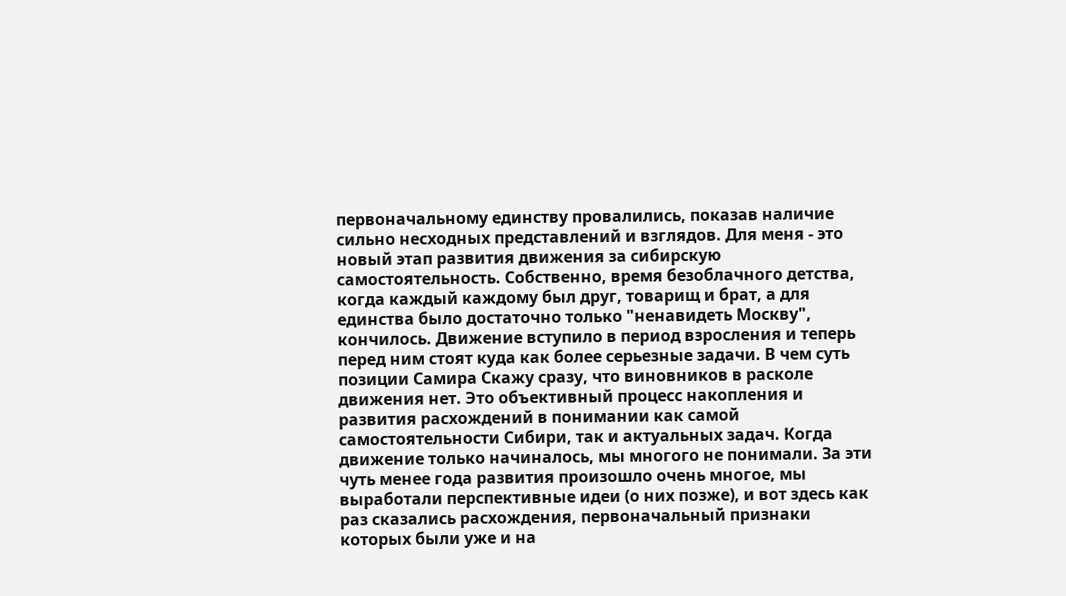первоначальному единству провалились, показав наличие сильно несходных представлений и взглядов. Для меня - это новый этап развития движения за сибирскую самостоятельность. Собственно, время безоблачного детства, когда каждый каждому был друг, товарищ и брат, а для единства было достаточно только "ненавидеть Москву", кончилось. Движение вступило в период взросления и теперь перед ним стоят куда как более серьезные задачи. В чем суть позиции Самира Скажу сразу, что виновников в расколе движения нет. Это объективный процесс накопления и развития расхождений в понимании как самой самостоятельности Сибири, так и актуальных задач. Когда движение только начиналось, мы многого не понимали. За эти чуть менее года развития произошло очень многое, мы выработали перспективные идеи (о них позже), и вот здесь как раз сказались расхождения, первоначальный признаки которых были уже и на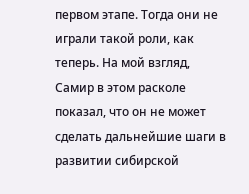первом этапе. Тогда они не играли такой роли, как теперь. На мой взгляд, Самир в этом расколе показал, что он не может сделать дальнейшие шаги в развитии сибирской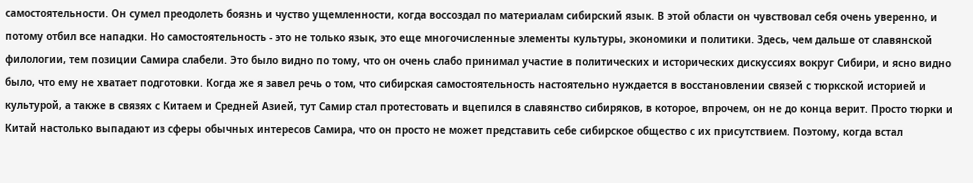самостоятельности. Он сумел преодолеть боязнь и чуство ущемленности, когда воссоздал по материалам сибирский язык. В этой области он чувствовал себя очень уверенно, и потому отбил все нападки. Но самостоятельность - это не только язык, это еще многочисленные элементы культуры, экономики и политики. Здесь, чем дальше от славянской филологии, тем позиции Самира слабели. Это было видно по тому, что он очень слабо принимал участие в политических и исторических дискуссиях вокруг Сибири, и ясно видно было, что ему не хватает подготовки. Когда же я завел речь о том, что сибирская самостоятельность настоятельно нуждается в восстановлении связей с тюркской историей и культурой, а также в связях с Китаем и Средней Азией, тут Самир стал протестовать и вцепился в славянство сибиряков, в которое, впрочем, он не до конца верит. Просто тюрки и Китай настолько выпадают из сферы обычных интересов Самира, что он просто не может представить себе сибирское общество с их присутствием. Поэтому, когда встал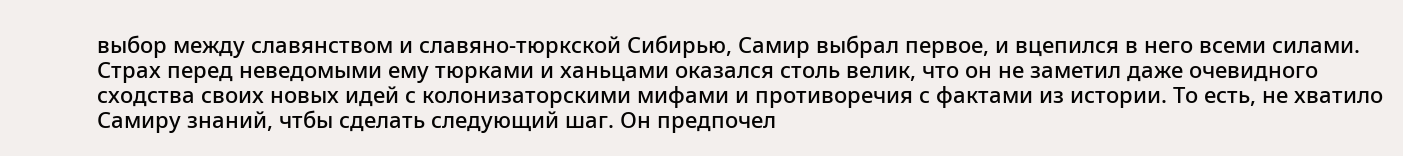выбор между славянством и славяно-тюркской Сибирью, Самир выбрал первое, и вцепился в него всеми силами. Страх перед неведомыми ему тюрками и ханьцами оказался столь велик, что он не заметил даже очевидного сходства своих новых идей с колонизаторскими мифами и противоречия с фактами из истории. То есть, не хватило Самиру знаний, чтбы сделать следующий шаг. Он предпочел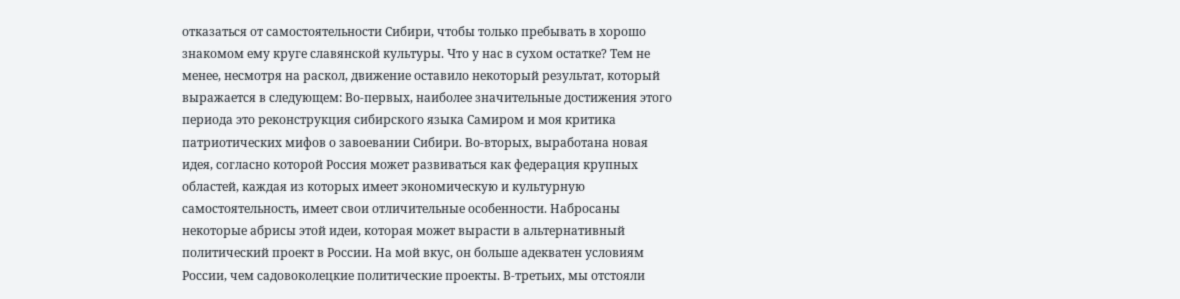отказаться от самостоятельности Сибири, чтобы только пребывать в хорошо знакомом ему круге славянской культуры. Что у нас в сухом остатке? Тем не менее, несмотря на раскол, движение оставило некоторый результат, который выражается в следующем: Во-первых, наиболее значительные достижения этого периода это реконструкция сибирского языка Самиром и моя критика патриотических мифов о завоевании Сибири. Во-вторых, выработана новая идея, согласно которой Россия может развиваться как федерация крупных областей, каждая из которых имеет экономическую и культурную самостоятельность, имеет свои отличительные особенности. Набросаны некоторые абрисы этой идеи, которая может вырасти в альтернативный политический проект в России. На мой вкус, он больше адекватен условиям России, чем садовоколецкие политические проекты. В-третьих, мы отстояли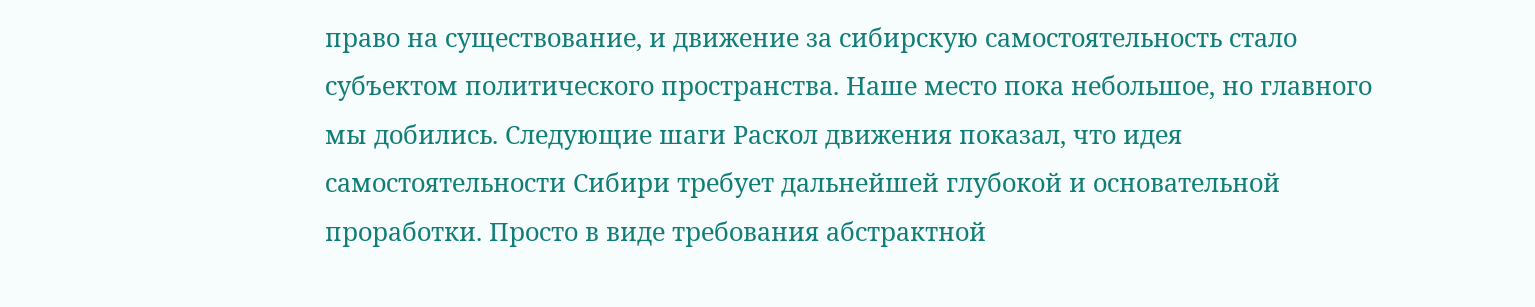право на существование, и движение за сибирскую самостоятельность стало субъектом политического пространства. Наше место пока небольшое, но главного мы добились. Следующие шаги Раскол движения показал, что идея самостоятельности Сибири требует дальнейшей глубокой и основательной проработки. Просто в виде требования абстрактной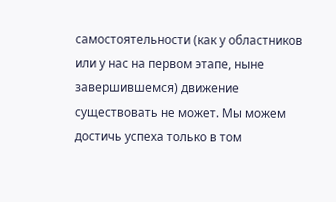самостоятельности (как у областников или у нас на первом этапе, ныне завершившемся) движение существовать не может. Мы можем достичь успеха только в том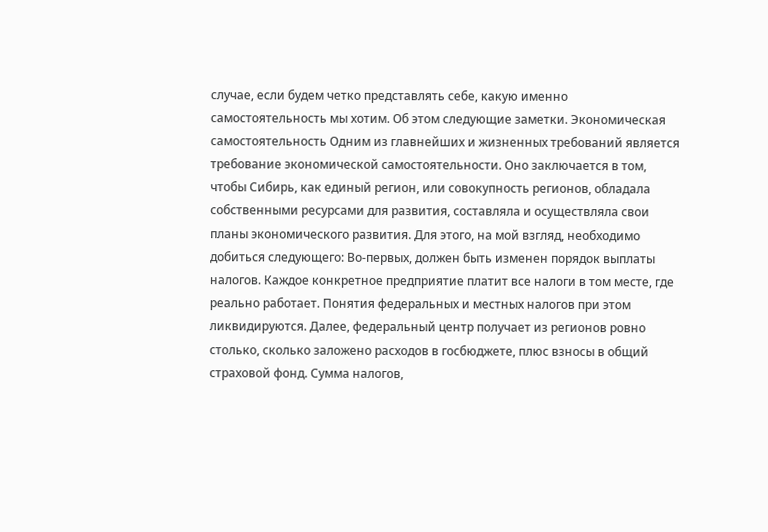случае, если будем четко представлять себе, какую именно самостоятельность мы хотим. Об этом следующие заметки. Экономическая самостоятельность Одним из главнейших и жизненных требований является требование экономической самостоятельности. Оно заключается в том, чтобы Сибирь, как единый регион, или совокупность регионов, обладала собственными ресурсами для развития, составляла и осуществляла свои планы экономического развития. Для этого, на мой взгляд, необходимо добиться следующего: Во-первых, должен быть изменен порядок выплаты налогов. Каждое конкретное предприятие платит все налоги в том месте, где реально работает. Понятия федеральных и местных налогов при этом ликвидируются. Далее, федеральный центр получает из регионов ровно столько, сколько заложено расходов в госбюджете, плюс взносы в общий страховой фонд. Сумма налогов,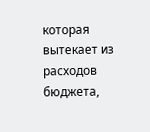которая вытекает из расходов бюджета,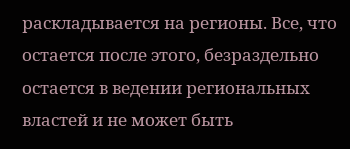раскладывается на регионы. Все, что остается после этого, безраздельно остается в ведении региональных властей и не может быть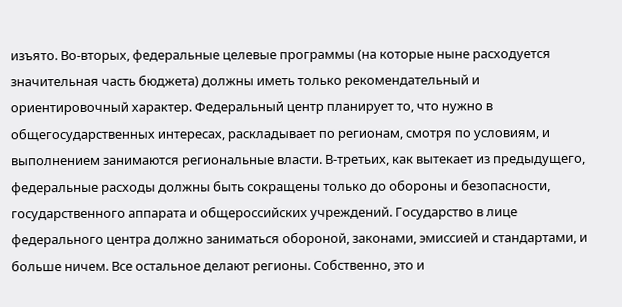изъято. Во-вторых, федеральные целевые программы (на которые ныне расходуется значительная часть бюджета) должны иметь только рекомендательный и ориентировочный характер. Федеральный центр планирует то, что нужно в общегосударственных интересах, раскладывает по регионам, смотря по условиям, и выполнением занимаются региональные власти. В-третьих, как вытекает из предыдущего, федеральные расходы должны быть сокращены только до обороны и безопасности, государственного аппарата и общероссийских учреждений. Государство в лице федерального центра должно заниматься обороной, законами, эмиссией и стандартами, и больше ничем. Все остальное делают регионы. Собственно, это и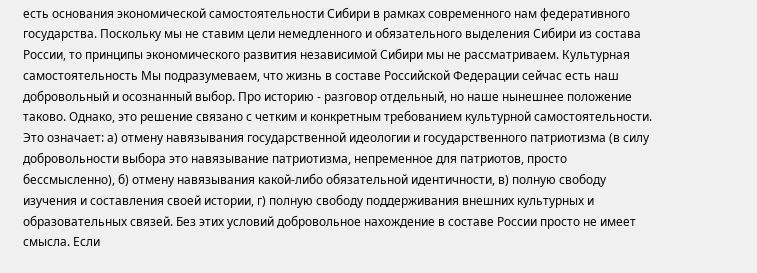есть основания экономической самостоятельности Сибири в рамках современного нам федеративного государства. Поскольку мы не ставим цели немедленного и обязательного выделения Сибири из состава России, то принципы экономического развития независимой Сибири мы не рассматриваем. Культурная самостоятельность Мы подразумеваем, что жизнь в составе Российской Федерации сейчас есть наш добровольный и осознанный выбор. Про историю - разговор отдельный, но наше нынешнее положение таково. Однако, это решение связано с четким и конкретным требованием культурной самостоятельности. Это означает: а) отмену навязывания государственной идеологии и государственного патриотизма (в силу добровольности выбора это навязывание патриотизма, непременное для патриотов, просто бессмысленно), б) отмену навязывания какой-либо обязательной идентичности, в) полную свободу изучения и составления своей истории, г) полную свободу поддерживания внешних культурных и образовательных связей. Без этих условий добровольное нахождение в составе России просто не имеет смысла. Если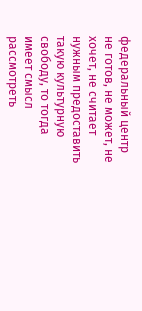федеральный центр не готов, не может, не хочет, не считает нужным предоставить такую культурную свободу, то тогда имеет смысл рассмотреть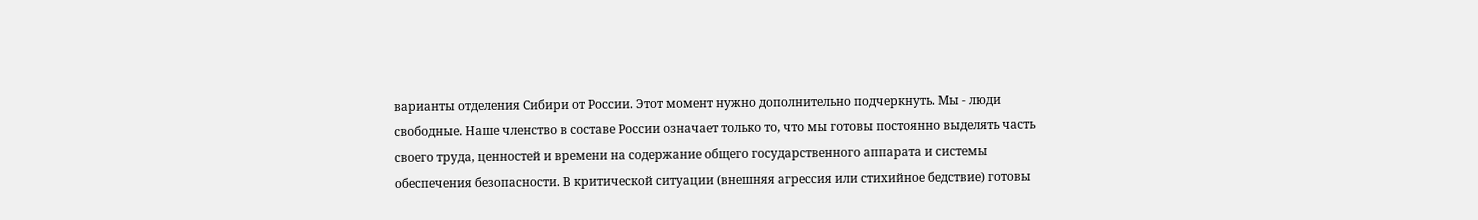варианты отделения Сибири от России. Этот момент нужно дополнительно подчеркнуть. Мы - люди свободные. Наше членство в составе России означает только то, что мы готовы постоянно выделять часть своего труда, ценностей и времени на содержание общего государственного аппарата и системы обеспечения безопасности. В критической ситуации (внешняя агрессия или стихийное бедствие) готовы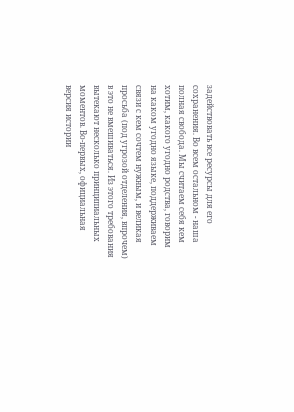задействовать все ресурсы для его сохранения. Во всем остальном - наша полная свобода. Мы считаем себя кем хотим, какого угодно родства, говорим на каком угодно языке, поддерживаем связи с кем сочтем нужным, и великая просьба (под угрозой отделения, впрочем) в это не вмешиваться. Из этого требования вытекают несколько принципиальных моментов. Во-первых, официальная версия истории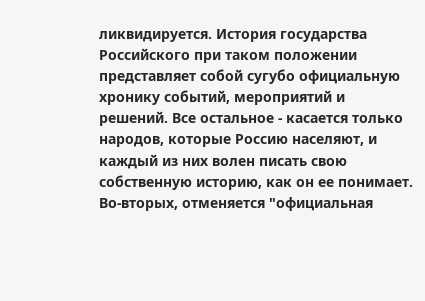ликвидируется. История государства Российского при таком положении представляет собой сугубо официальную хронику событий, мероприятий и решений. Все остальное - касается только народов, которые Россию населяют, и каждый из них волен писать свою собственную историю, как он ее понимает. Во-вторых, отменяется "официальная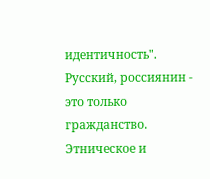идентичность". Русский, россиянин - это только гражданство. Этническое и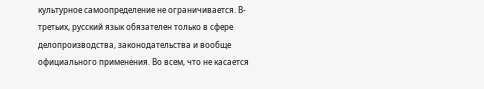культурное самоопределение не ограничивается. В-третьих, русский язык обязателен только в сфере делопроизводства, законодательства и вообще официального применения. Во всем, что не касается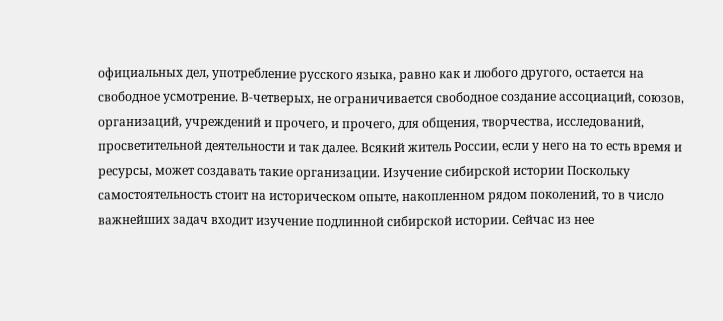официальных дел, употребление русского языка, равно как и любого другого, остается на свободное усмотрение. В-четверых, не ограничивается свободное создание ассоциаций, союзов, организаций, учреждений и прочего, и прочего, для общения, творчества, исследований, просветительной деятельности и так далее. Всякий житель России, если у него на то есть время и ресурсы, может создавать такие организации. Изучение сибирской истории Поскольку самостоятельность стоит на историческом опыте, накопленном рядом поколений, то в число важнейших задач входит изучение подлинной сибирской истории. Сейчас из нее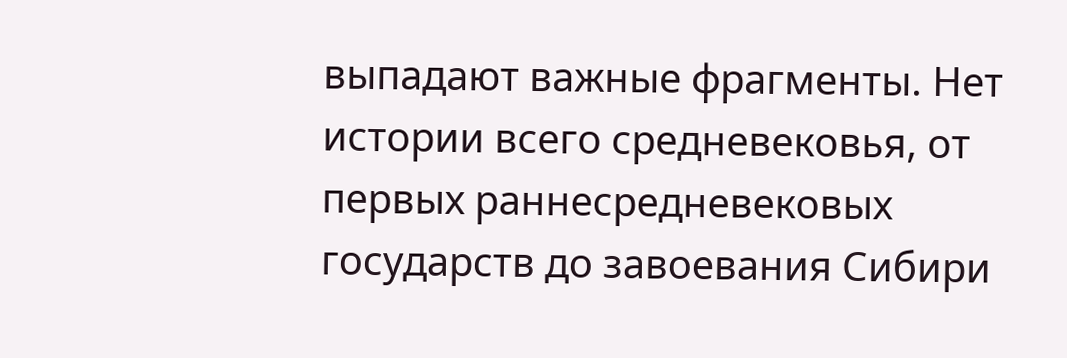выпадают важные фрагменты. Нет истории всего средневековья, от первых раннесредневековых государств до завоевания Сибири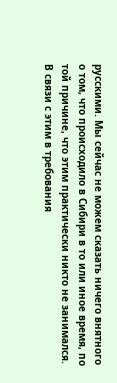русскими. Мы сейчас не можем сказать ничего внятного о том, что происходило в Сибири в то или иное время, по той причине, что этим практически никто не занимался. В связи с этим в требования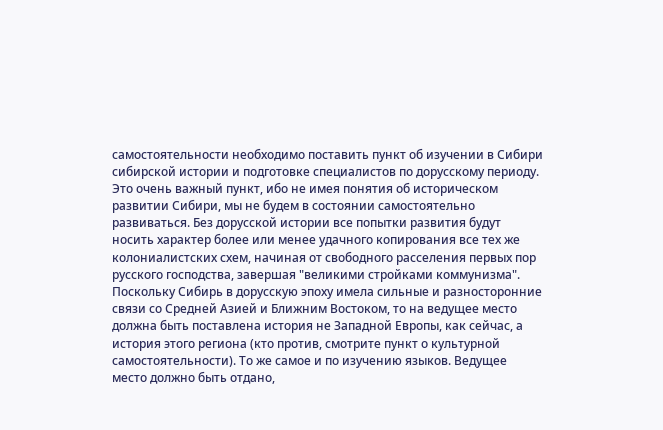самостоятельности необходимо поставить пункт об изучении в Сибири сибирской истории и подготовке специалистов по дорусскому периоду. Это очень важный пункт, ибо не имея понятия об историческом развитии Сибири, мы не будем в состоянии самостоятельно развиваться. Без дорусской истории все попытки развития будут носить характер более или менее удачного копирования все тех же колониалистских схем, начиная от свободного расселения первых пор русского господства, завершая "великими стройками коммунизма". Поскольку Сибирь в дорусскую эпоху имела сильные и разносторонние связи со Средней Азией и Ближним Востоком, то на ведущее место должна быть поставлена история не Западной Европы, как сейчас, а история этого региона (кто против, смотрите пункт о культурной самостоятельности). То же самое и по изучению языков. Ведущее место должно быть отдано,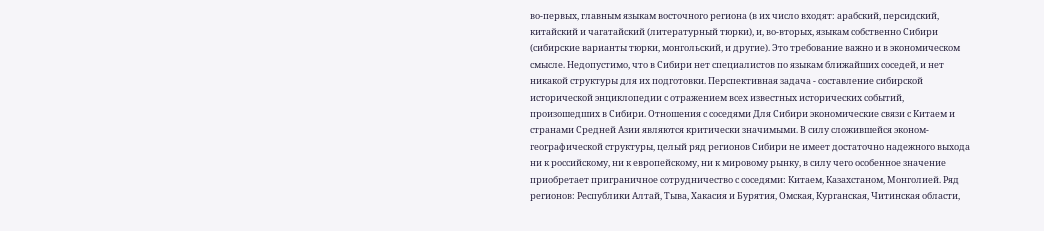во-первых, главным языкам восточного региона (в их число входят: арабский, персидский, китайский и чагатайский (литературный тюрки), и, во-вторых, языкам собственно Сибири (сибирские варианты тюрки, монгольский, и другие). Это требование важно и в экономическом смысле. Недопустимо, что в Сибири нет специалистов по языкам ближайших соседей, и нет никакой структуры для их подготовки. Перспективная задача - составление сибирской исторической энциклопедии с отражением всех известных исторических событий, произошедших в Сибири. Отношения с соседями Для Сибири экономические связи с Китаем и странами Средней Азии являются критически значимыми. В силу сложившейся эконом-географической структуры, целый ряд регионов Сибири не имеет достаточно надежного выхода ни к российскому, ни к европейскому, ни к мировому рынку, в силу чего особенное значение приобретает приграничное сотрудничество с соседями: Китаем, Казахстаном, Монголией. Ряд регионов: Республики Алтай, Тыва, Хакасия и Бурятия, Омская, Курганская, Читинская области,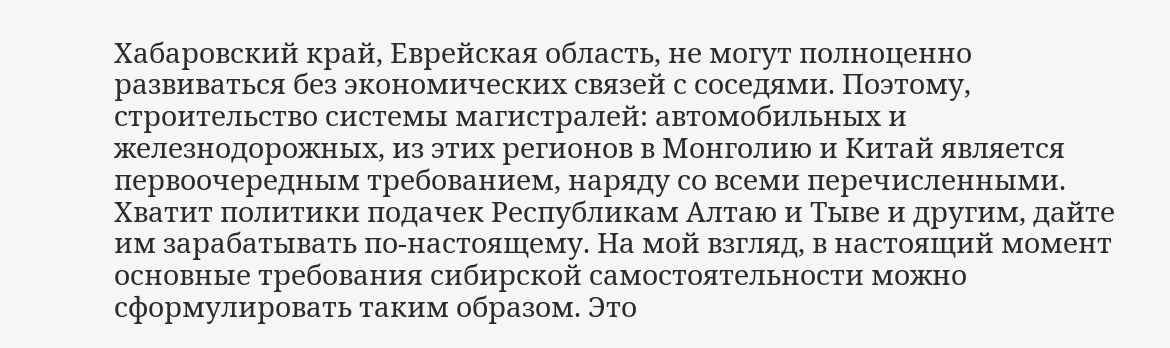Хабаровский край, Еврейская область, не могут полноценно развиваться без экономических связей с соседями. Поэтому, строительство системы магистралей: автомобильных и железнодорожных, из этих регионов в Монголию и Китай является первоочередным требованием, наряду со всеми перечисленными. Хватит политики подачек Республикам Алтаю и Тыве и другим, дайте им зарабатывать по-настоящему. На мой взгляд, в настоящий момент основные требования сибирской самостоятельности можно сформулировать таким образом. Это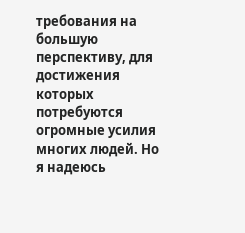требования на большую перспективу, для достижения которых потребуются огромные усилия многих людей. Но я надеюсь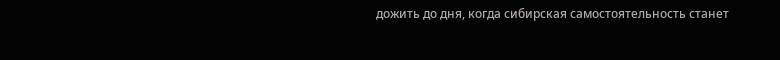дожить до дня, когда сибирская самостоятельность станет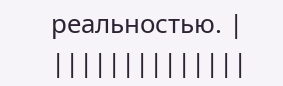реальностью. |
||||||||||||||